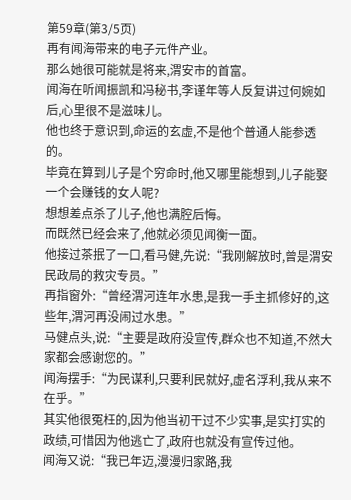第59章(第3/5页)
再有闻海带来的电子元件产业。
那么她很可能就是将来,渭安市的首富。
闻海在听闻振凯和冯秘书,李谨年等人反复讲过何婉如后,心里很不是滋味儿。
他也终于意识到,命运的玄虚,不是他个普通人能参透的。
毕竟在算到儿子是个穷命时,他又哪里能想到,儿子能娶一个会赚钱的女人呢?
想想差点杀了儿子,他也满腔后悔。
而既然已经会来了,他就必须见闻衡一面。
他接过茶抿了一口,看马健,先说:“我刚解放时,曾是渭安民政局的救灾专员。”
再指窗外:“曾经渭河连年水患,是我一手主抓修好的,这些年,渭河再没闹过水患。”
马健点头,说:“主要是政府没宣传,群众也不知道,不然大家都会感谢您的。”
闻海摆手:“为民谋利,只要利民就好,虚名浮利,我从来不在乎。”
其实他很冤枉的,因为他当初干过不少实事,是实打实的政绩,可惜因为他逃亡了,政府也就没有宣传过他。
闻海又说:“我已年迈,漫漫归家路,我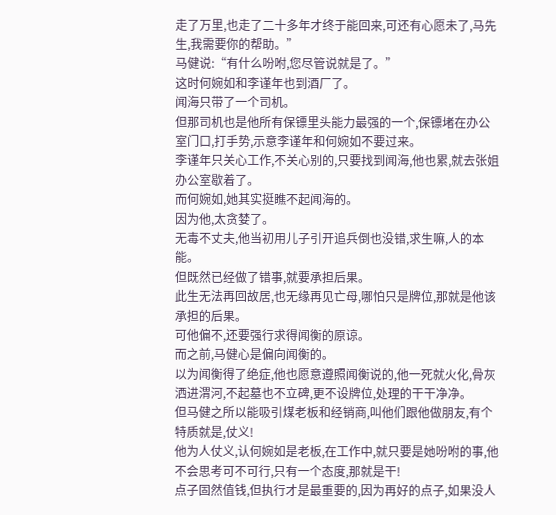走了万里,也走了二十多年才终于能回来,可还有心愿未了,马先生,我需要你的帮助。”
马健说:“有什么吩咐,您尽管说就是了。”
这时何婉如和李谨年也到酒厂了。
闻海只带了一个司机。
但那司机也是他所有保镖里头能力最强的一个,保镖堵在办公室门口,打手势,示意李谨年和何婉如不要过来。
李谨年只关心工作,不关心别的,只要找到闻海,他也累,就去张姐办公室歇着了。
而何婉如,她其实挺瞧不起闻海的。
因为他,太贪婪了。
无毒不丈夫,他当初用儿子引开追兵倒也没错,求生嘛,人的本能。
但既然已经做了错事,就要承担后果。
此生无法再回故居,也无缘再见亡母,哪怕只是牌位,那就是他该承担的后果。
可他偏不,还要强行求得闻衡的原谅。
而之前,马健心是偏向闻衡的。
以为闻衡得了绝症,他也愿意遵照闻衡说的,他一死就火化,骨灰洒进渭河,不起墓也不立碑,更不设牌位,处理的干干净净。
但马健之所以能吸引煤老板和经销商,叫他们跟他做朋友,有个特质就是,仗义!
他为人仗义,认何婉如是老板,在工作中,就只要是她吩咐的事,他不会思考可不可行,只有一个态度,那就是干!
点子固然值钱,但执行才是最重要的,因为再好的点子,如果没人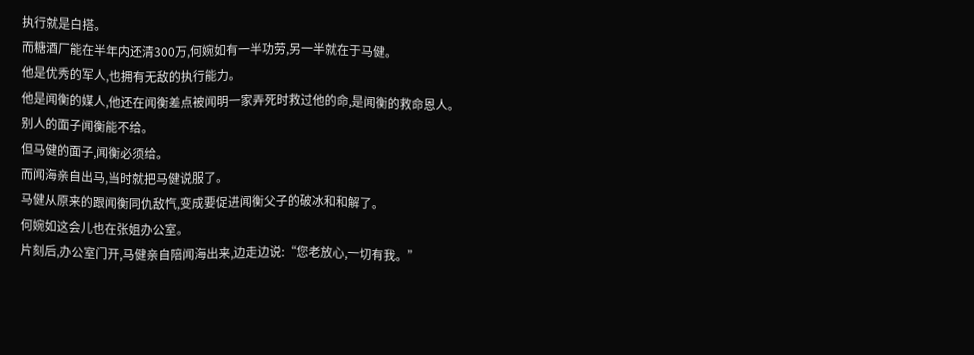执行就是白搭。
而糖酒厂能在半年内还清300万,何婉如有一半功劳,另一半就在于马健。
他是优秀的军人,也拥有无敌的执行能力。
他是闻衡的媒人,他还在闻衡差点被闻明一家弄死时救过他的命,是闻衡的救命恩人。
别人的面子闻衡能不给。
但马健的面子,闻衡必须给。
而闻海亲自出马,当时就把马健说服了。
马健从原来的跟闻衡同仇敌忾,变成要促进闻衡父子的破冰和和解了。
何婉如这会儿也在张姐办公室。
片刻后,办公室门开,马健亲自陪闻海出来,边走边说:“您老放心,一切有我。”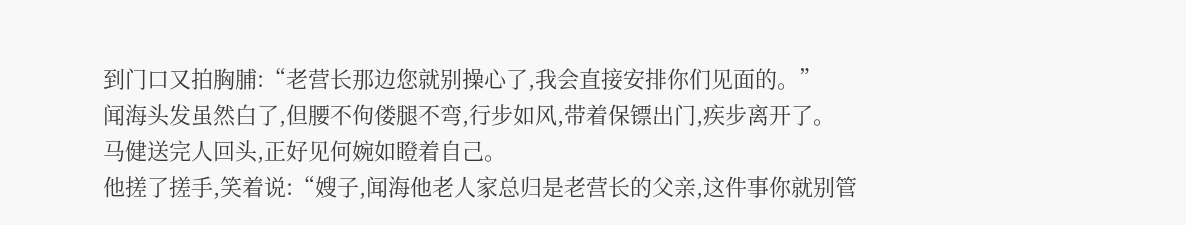到门口又拍胸脯:“老营长那边您就别操心了,我会直接安排你们见面的。”
闻海头发虽然白了,但腰不佝偻腿不弯,行步如风,带着保镖出门,疾步离开了。
马健送完人回头,正好见何婉如瞪着自己。
他搓了搓手,笑着说:“嫂子,闻海他老人家总归是老营长的父亲,这件事你就别管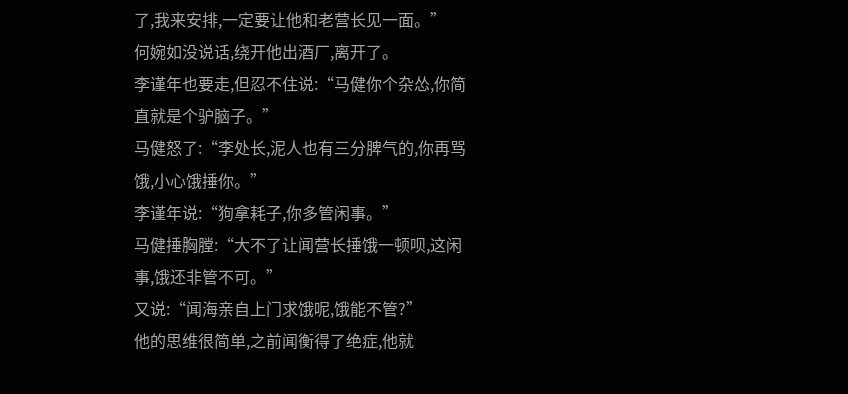了,我来安排,一定要让他和老营长见一面。”
何婉如没说话,绕开他出酒厂,离开了。
李谨年也要走,但忍不住说:“马健你个杂怂,你简直就是个驴脑子。”
马健怒了:“李处长,泥人也有三分脾气的,你再骂饿,小心饿捶你。”
李谨年说:“狗拿耗子,你多管闲事。”
马健捶胸膛:“大不了让闻营长捶饿一顿呗,这闲事,饿还非管不可。”
又说:“闻海亲自上门求饿呢,饿能不管?”
他的思维很简单,之前闻衡得了绝症,他就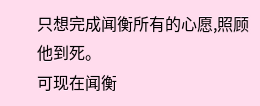只想完成闻衡所有的心愿,照顾他到死。
可现在闻衡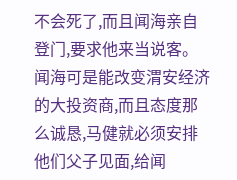不会死了,而且闻海亲自登门,要求他来当说客。
闻海可是能改变渭安经济的大投资商,而且态度那么诚恳,马健就必须安排他们父子见面,给闻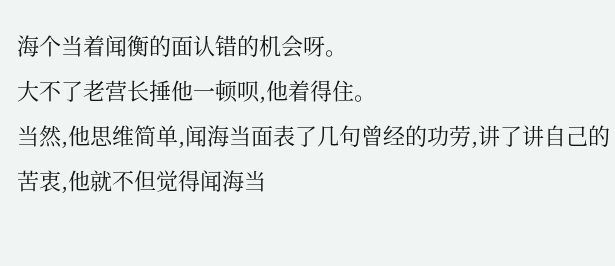海个当着闻衡的面认错的机会呀。
大不了老营长捶他一顿呗,他着得住。
当然,他思维简单,闻海当面表了几句曾经的功劳,讲了讲自己的苦衷,他就不但觉得闻海当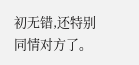初无错,还特别同情对方了。